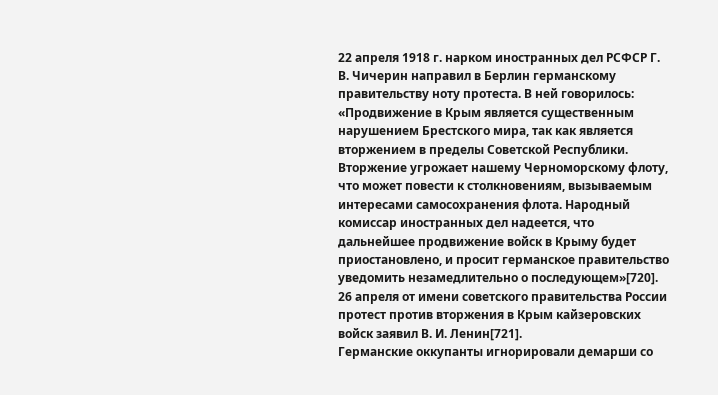22 апреля 1918 г. нарком иностранных дел РСФСР Г. В. Чичерин направил в Берлин германскому правительству ноту протеста. В ней говорилось: «Продвижение в Крым является существенным нарушением Брестского мира, так как является вторжением в пределы Советской Республики. Вторжение угрожает нашему Черноморскому флоту, что может повести к столкновениям, вызываемым интересами самосохранения флота. Народный комиссар иностранных дел надеется, что дальнейшее продвижение войск в Крыму будет приостановлено, и просит германское правительство уведомить незамедлительно о последующем»[720].
26 апреля от имени советского правительства России протест против вторжения в Крым кайзеровских войск заявил В. И. Ленин[721].
Германские оккупанты игнорировали демарши со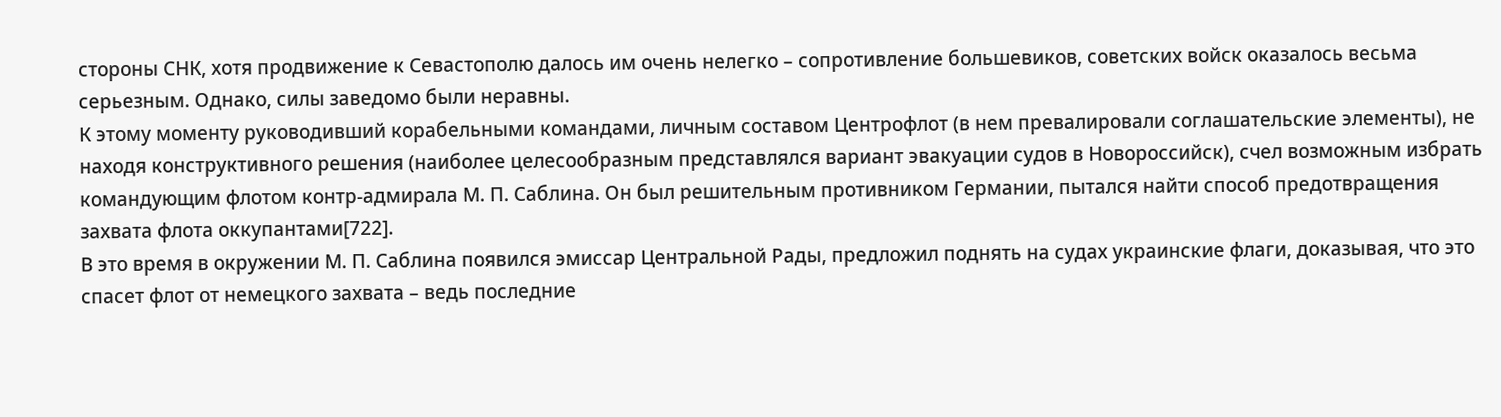стороны СНК, хотя продвижение к Севастополю далось им очень нелегко – сопротивление большевиков, советских войск оказалось весьма серьезным. Однако, силы заведомо были неравны.
К этому моменту руководивший корабельными командами, личным составом Центрофлот (в нем превалировали соглашательские элементы), не находя конструктивного решения (наиболее целесообразным представлялся вариант эвакуации судов в Новороссийск), счел возможным избрать командующим флотом контр-адмирала М. П. Саблина. Он был решительным противником Германии, пытался найти способ предотвращения захвата флота оккупантами[722].
В это время в окружении М. П. Саблина появился эмиссар Центральной Рады, предложил поднять на судах украинские флаги, доказывая, что это спасет флот от немецкого захвата – ведь последние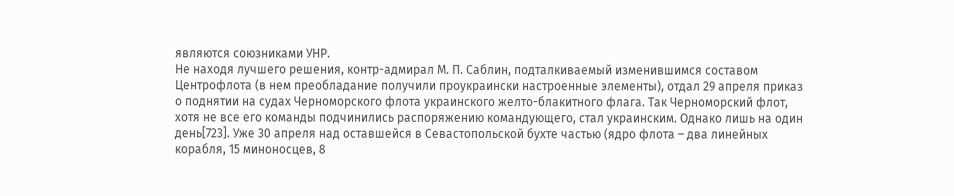являются союзниками УНР.
Не находя лучшего решения, контр-адмирал М. П. Саблин, подталкиваемый изменившимся составом Центрофлота (в нем преобладание получили проукраински настроенные элементы), отдал 29 апреля приказ о поднятии на судах Черноморского флота украинского желто-блакитного флага. Так Черноморский флот, хотя не все его команды подчинились распоряжению командующего, стал украинским. Однако лишь на один день[723]. Уже 30 апреля над оставшейся в Севастопольской бухте частью (ядро флота – два линейных корабля, 15 миноносцев, 8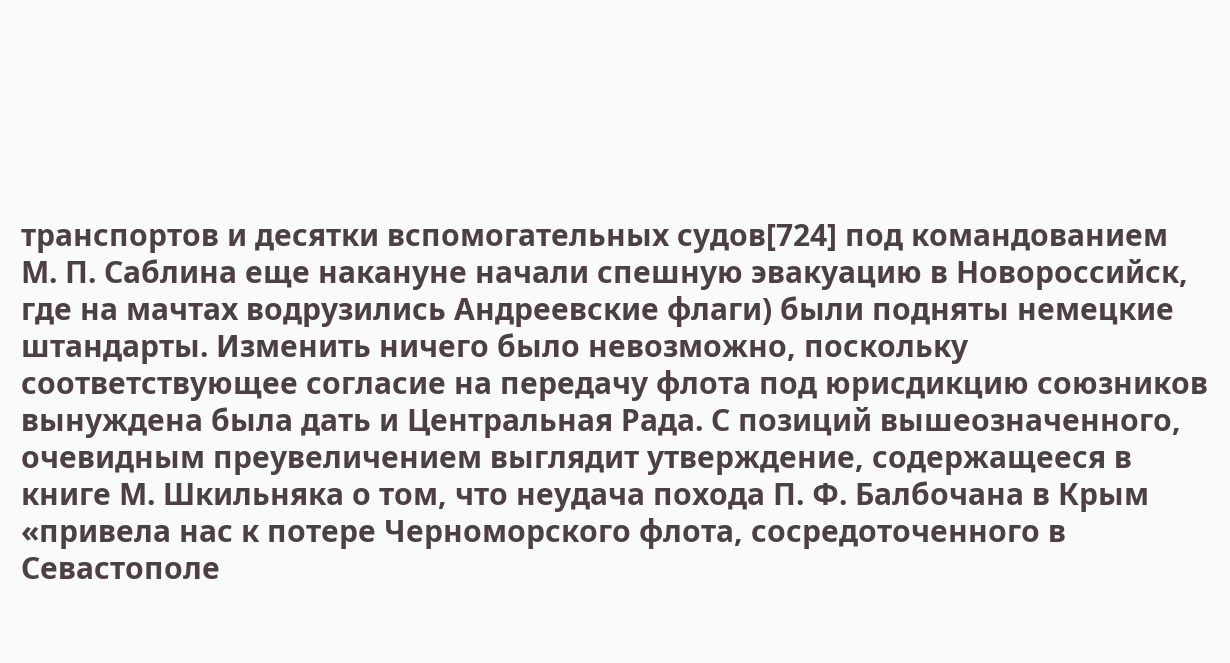транспортов и десятки вспомогательных судов[724] под командованием М. П. Саблина еще накануне начали спешную эвакуацию в Новороссийск, где на мачтах водрузились Андреевские флаги) были подняты немецкие штандарты. Изменить ничего было невозможно, поскольку соответствующее согласие на передачу флота под юрисдикцию союзников вынуждена была дать и Центральная Рада. С позиций вышеозначенного, очевидным преувеличением выглядит утверждение, содержащееся в книге М. Шкильняка о том, что неудача похода П. Ф. Балбочана в Крым «привела нас к потере Черноморского флота, сосредоточенного в Севастополе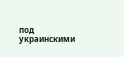под украинскими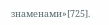знаменами»[725].